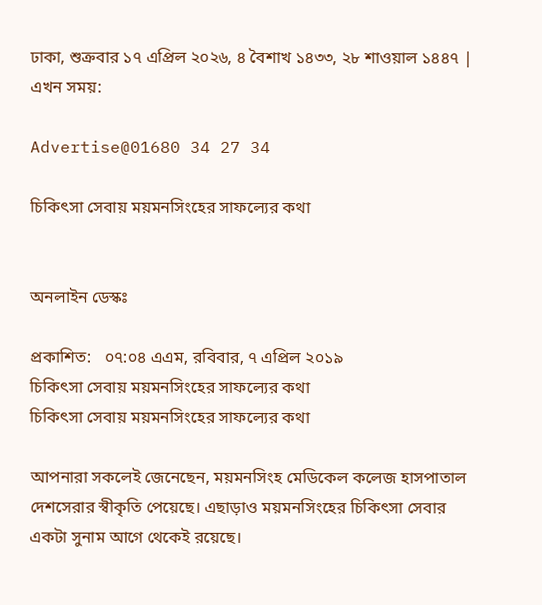ঢাকা, শুক্রবার ১৭ এপ্রিল ২০২৬, ৪ বৈশাখ ১৪৩৩, ২৮ শাওয়াল ১৪৪৭ | এখন সময়:

Advertise@01680 34 27 34

চিকিৎসা সেবায় ময়মনসিংহের সাফল্যের কথা


অনলাইন ডেস্কঃ

প্রকাশিত:   ০৭:০৪ এএম, রবিবার, ৭ এপ্রিল ২০১৯
চিকিৎসা সেবায় ময়মনসিংহের সাফল্যের কথা
চিকিৎসা সেবায় ময়মনসিংহের সাফল্যের কথা

আপনারা সকলেই জেনেছেন, ময়মনসিংহ মেডিকেল কলেজ হাসপাতাল দেশসেরার স্বীকৃতি পেয়েছে। এছাড়াও ময়মনসিংহের চিকিৎসা সেবার একটা সুনাম আগে থেকেই রয়েছে।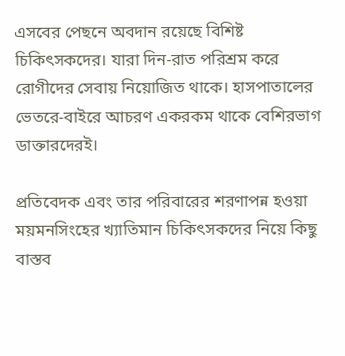এসবের পেছনে অবদান রয়েছে বিশিষ্ট চিকিৎসকদের। যারা দিন-রাত পরিশ্রম করে রোগীদের সেবায় নিয়োজিত থাকে। হাসপাতালের ভেতরে-বাইরে আচরণ একরকম থাকে বেশিরভাগ ডাক্তারদেরই।

প্রতিবেদক এবং তার পরিবারের শরণাপন্ন হওয়া ময়মনসিংহের খ্যাতিমান চিকিৎসকদের নিয়ে কিছু বাস্তব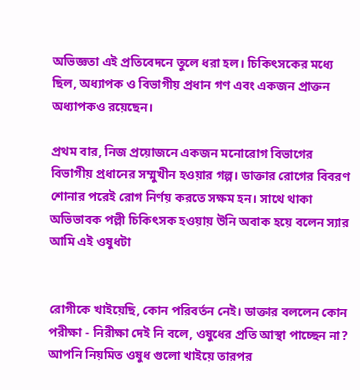অভিজ্ঞতা এই প্রতিবেদনে তুলে ধরা হল। চিকিৎসকের মধ্যে ছিল, অধ্যাপক ও বিভাগীয় প্রধান গণ এবং একজন প্রাক্তন অধ্যাপকও রয়েছেন।

প্রথম বার, নিজ প্রয়োজনে একজন মনোরোগ বিভাগের বিভাগীয় প্রধানের সম্মুখীন হওয়ার গল্প। ডাক্তার রোগের বিবরণ শোনার পরেই রোগ নির্ণয় করতে সক্ষম হন। সাথে থাকা অভিভাবক পল্লী চিকিৎসক হওয়ায় উনি অবাক হয়ে বলেন স্যার আমি এই ওষুধটা


রোগীকে খাইয়েছি, কোন পরিবর্তন নেই। ডাক্তার বললেন কোন পরীক্ষা - নিরীক্ষা দেই নি বলে, ওষুধের প্রতি আস্থা পাচ্ছেন না? আপনি নিয়মিত ওষুধ গুলো খাইয়ে তারপর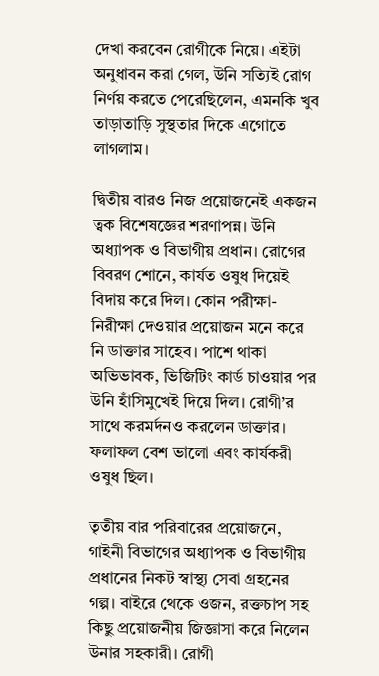দেখা করবেন রোগীকে নিয়ে। এইটা অনুধাবন করা গেল, উনি সত্যিই রোগ নির্ণয় করতে পেরেছিলেন, এমনকি খুব তাড়াতাড়ি সুস্থতার দিকে এগোতে লাগলাম।

দ্বিতীয় বারও নিজ প্রয়োজনেই একজন ত্বক বিশেষজ্ঞের শরণাপন্ন। উনি অধ্যাপক ও বিভাগীয় প্রধান। রোগের বিবরণ শোনে, কার্যত ওষুধ দিয়েই বিদায় করে দিল। কোন পরীক্ষা-নিরীক্ষা দেওয়ার প্রয়োজন মনে করে নি ডাক্তার সাহেব। পাশে থাকা অভিভাবক, ভিজিটিং কার্ড চাওয়ার পর উনি হাঁসিমুখেই দিয়ে দিল। রোগী’র সাথে করমর্দনও করলেন ডাক্তার। ফলাফল বেশ ভালো এবং কার্যকরী ওষুধ ছিল।

তৃতীয় বার পরিবারের প্রয়োজনে, গাইনী বিভাগের অধ্যাপক ও বিভাগীয় প্রধানের নিকট স্বাস্থ্য সেবা গ্রহনের গল্প। বাইরে থেকে ওজন, রক্তচাপ সহ কিছু প্রয়োজনীয় জিজ্ঞাসা করে নিলেন উনার সহকারী। রোগী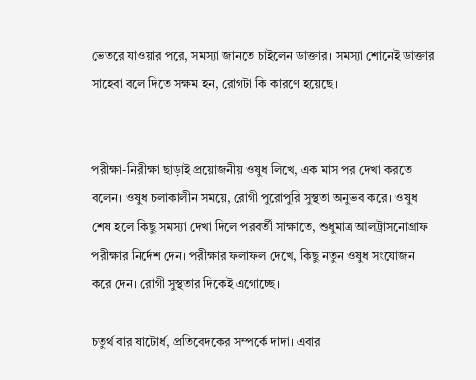ভেতরে যাওয়ার পরে, সমস্যা জানতে চাইলেন ডাক্তার। সমস্যা শোনেই ডাক্তার সাহেবা বলে দিতে সক্ষম হন, রোগটা কি কারণে হয়েছে।


পরীক্ষা-নিরীক্ষা ছাড়াই প্রয়োজনীয় ওষুধ লিখে, এক মাস পর দেখা করতে বলেন। ওষুধ চলাকালীন সময়ে, রোগী পুরোপুরি সুস্থতা অনুভব করে। ওষুধ শেষ হলে কিছু সমস্যা দেখা দিলে পরবর্তী সাক্ষাতে, শুধুমাত্র আলট্রাসনোগ্রাফ পরীক্ষার নির্দেশ দেন। পরীক্ষার ফলাফল দেখে, কিছু নতুন ওষুধ সংযোজন করে দেন। রোগী সুস্থতার দিকেই এগোচ্ছে।

চতুর্থ বার ষাটোর্ধ, প্রতিবেদকের সম্পর্কে দাদা। এবার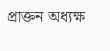প্রাক্তন অধ্যক্ষ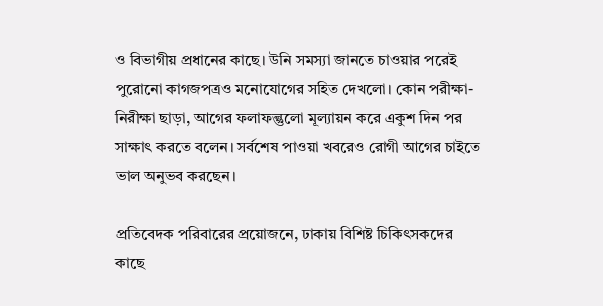ও বিভাগীয় প্রধানের কাছে। উনি সমস্যা জানতে চাওয়ার পরেই পুরোনো কাগজপত্রও মনোযোগের সহিত দেখলো। কোন পরীক্ষা-নিরীক্ষা ছাড়া, আগের ফলাফল্গুলো মূল্যায়ন করে একুশ দিন পর সাক্ষাৎ করতে বলেন। সর্বশেষ পাওয়া খবরেও রোগী আগের চাইতে ভাল অনুভব করছেন।

প্রতিবেদক পরিবারের প্রয়োজনে, ঢাকায় বিশিষ্ট চিকিৎসকদের কাছে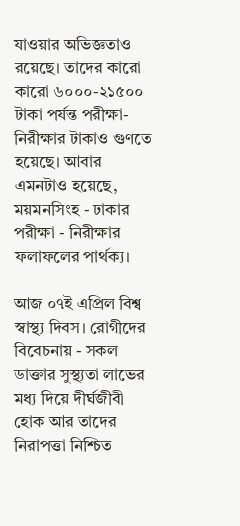যাওয়ার অভিজ্ঞতাও রয়েছে। তাদের কারো কারো ৬০০০-২১৫০০ টাকা পর্যন্ত পরীক্ষা-নিরীক্ষার টাকাও গুণতে হয়েছে। আবার এমনটাও হয়েছে, ময়মনসিংহ - ঢাকার পরীক্ষা - নিরীক্ষার ফলাফলের পার্থক্য।

আজ ০৭ই এপ্রিল বিশ্ব স্বাস্থ্য দিবস। রোগীদের বিবেচনায় - সকল ডাক্তার সুস্থ্যতা লাভের মধ্য দিয়ে দীর্ঘজীবী হোক আর তাদের নিরাপত্তা নিশ্চিত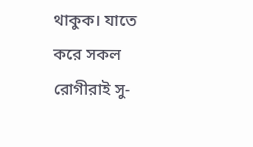থাকুক। যাতে করে সকল রোগীরাই সু-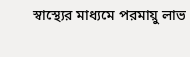স্বাস্থ্যের মাধ্যমে পরমায়ু লাভ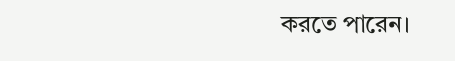করতে পারেন।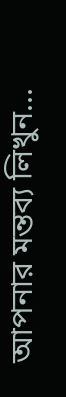আপনার মন্তব্য লিখুন...